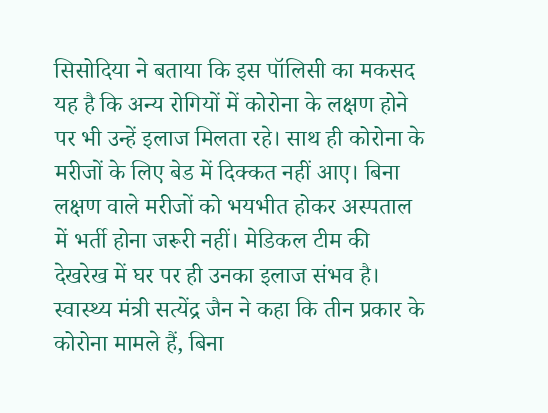सिसोदिया ने बताया कि इस पॉलिसी का मकसद यह है कि अन्य रोगियों में कोरोना के लक्षण होने पर भी उन्हें इलाज मिलता रहे। साथ ही कोरोना के मरीजों के लिए बेड में दिक्कत नहीं आए। बिना लक्षण वाले मरीजों को भयभीत होकर अस्पताल में भर्ती होना जरूरी नहीं। मेडिकल टीम की देखरेख में घर पर ही उनका इलाज संभव है।
स्वास्थ्य मंत्री सत्येंद्र जैन ने कहा कि तीन प्रकार के कोरोना मामले हैं, बिना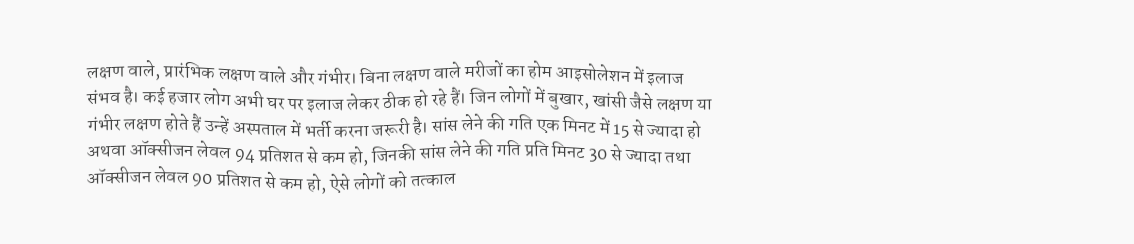लक्षण वाले, प्रारंभिक लक्षण वाले और गंभीर। बिना लक्षण वाले मरीजों का होम आइसोलेशन में इलाज संभव है। कई हजार लोग अभी घर पर इलाज लेकर ठीक हो रहे हैं। जिन लोगों में बुखार, खांसी जैसे लक्षण या गंभीर लक्षण होते हैं उन्हें अस्पताल में भर्ती करना जरूरी है। सांस लेने की गति एक मिनट में 15 से ज्यादा हो अथवा ऑक्सीजन लेवल 94 प्रतिशत से कम हो, जिनकी सांस लेने की गति प्रति मिनट 30 से ज्यादा तथा ऑक्सीजन लेवल 90 प्रतिशत से कम हो, ऐसे लोगों को तत्काल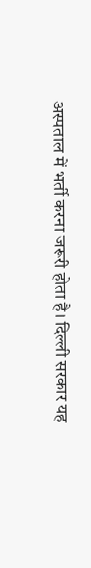अस्पताल में भर्ती करना जरूरी होता है। दिल्ली सरकार यह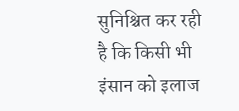सुनिश्चित कर रही है कि किसी भी इंसान को इलाज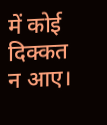में कोई दिक्कत न आए।